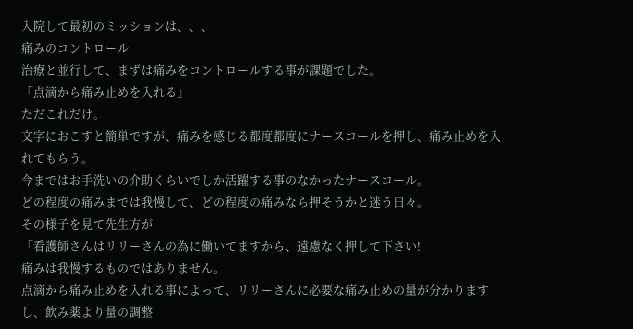入院して最初のミッションは、、、
痛みのコントロール
治療と並行して、まずは痛みをコントロールする事が課題でした。
「点滴から痛み止めを入れる」
ただこれだけ。
文字におこすと簡単ですが、痛みを感じる都度都度にナースコールを押し、痛み止めを入れてもらう。
今まではお手洗いの介助くらいでしか活躍する事のなかったナースコール。
どの程度の痛みまでは我慢して、どの程度の痛みなら押そうかと迷う日々。
その様子を見て先生方が
「看護師さんはリリーさんの為に働いてますから、遠慮なく押して下さい!
痛みは我慢するものではありません。
点滴から痛み止めを入れる事によって、リリーさんに必要な痛み止めの量が分かりますし、飲み薬より量の調整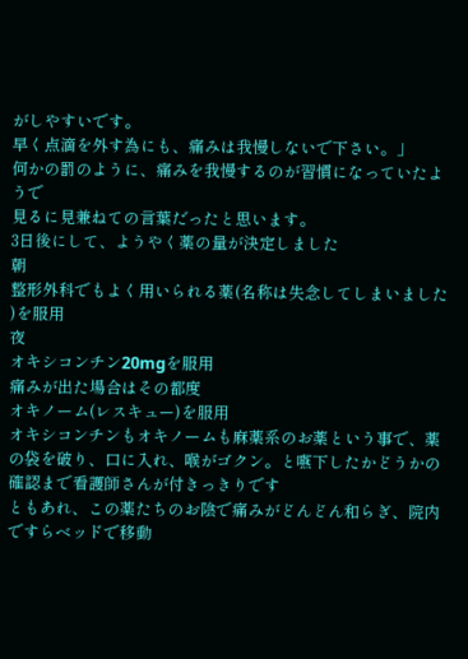がしやすいです。
早く点滴を外す為にも、痛みは我慢しないで下さい。」
何かの罰のように、痛みを我慢するのが習慣になっていたようで
見るに見兼ねての言葉だったと思います。
3日後にして、ようやく薬の量が決定しました
朝
整形外科でもよく用いられる薬(名称は失念してしまいました
)を服用
夜
オキシコンチン20mgを服用
痛みが出た場合はその都度
オキノーム(レスキュー)を服用
オキシコンチンもオキノームも麻薬系のお薬という事で、薬の袋を破り、口に入れ、喉がゴクン。と嚥下したかどうかの確認まで看護師さんが付きっきりです
ともあれ、この薬たちのお陰で痛みがどんどん和らぎ、院内ですらベッドで移動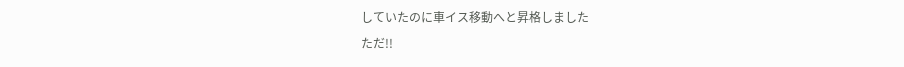していたのに車イス移動へと昇格しました
ただ!!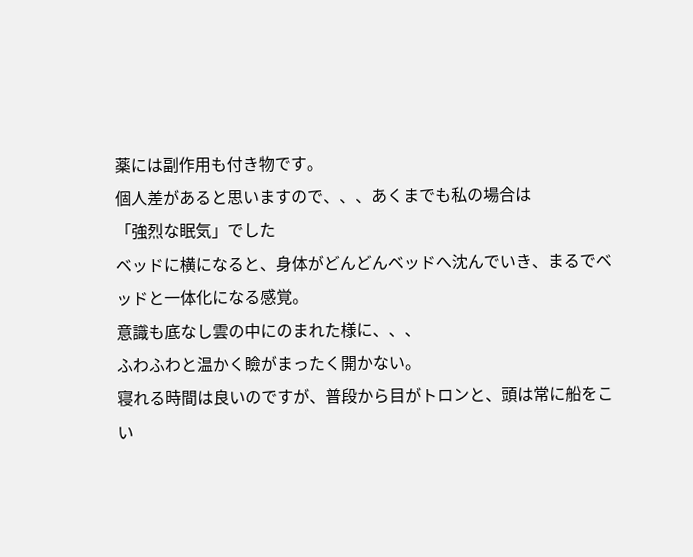薬には副作用も付き物です。
個人差があると思いますので、、、あくまでも私の場合は
「強烈な眠気」でした
ベッドに横になると、身体がどんどんベッドへ沈んでいき、まるでベッドと一体化になる感覚。
意識も底なし雲の中にのまれた様に、、、
ふわふわと温かく瞼がまったく開かない。
寝れる時間は良いのですが、普段から目がトロンと、頭は常に船をこい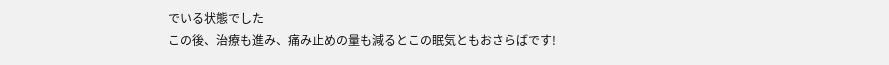でいる状態でした
この後、治療も進み、痛み止めの量も減るとこの眠気ともおさらばです!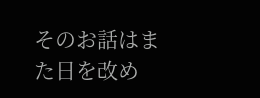そのお話はまた日を改め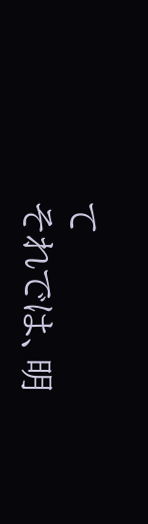て
それでは、明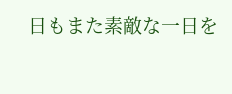日もまた素敵な一日を